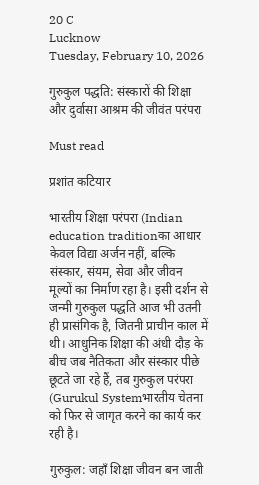20 C
Lucknow
Tuesday, February 10, 2026

गुरुकुल पद्धति: संस्कारों की शिक्षा और दुर्वासा आश्रम की जीवंत परंपरा

Must read

प्रशांत कटियार

भारतीय शिक्षा परंपरा (Indian education traditionका आधार केवल विद्या अर्जन नहीं, बल्कि संस्कार, संयम, सेवा और जीवन मूल्यों का निर्माण रहा है। इसी दर्शन से जन्मी गुरुकुल पद्धति आज भी उतनी ही प्रासंगिक है, जितनी प्राचीन काल में थी। आधुनिक शिक्षा की अंधी दौड़ के बीच जब नैतिकता और संस्कार पीछे छूटते जा रहे हैं, तब गुरुकुल परंपरा (Gurukul Systemभारतीय चेतना को फिर से जागृत करने का कार्य कर रही है।

गुरुकुल: जहाँ शिक्षा जीवन बन जाती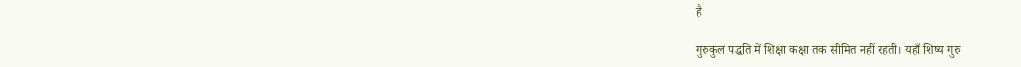है

गुरुकुल पद्धति में शिक्षा कक्षा तक सीमित नहीं रहती। यहाँ शिष्य गुरु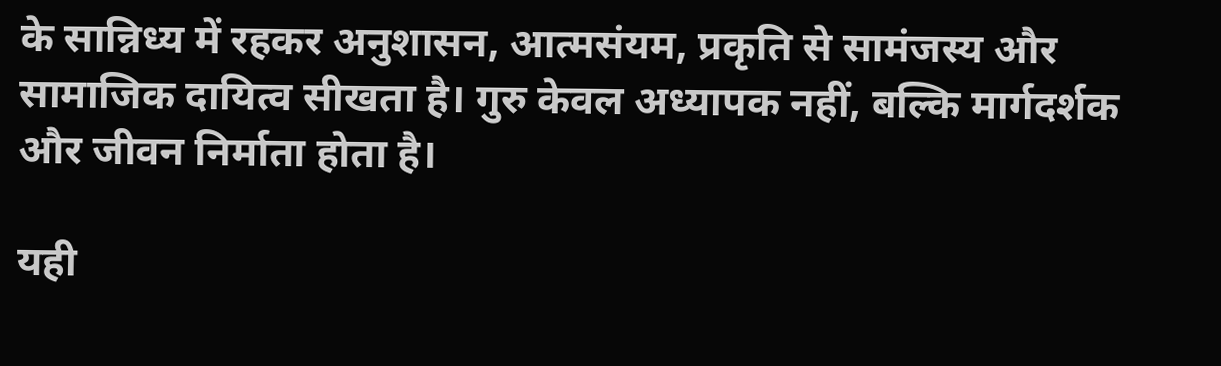के सान्निध्य में रहकर अनुशासन, आत्मसंयम, प्रकृति से सामंजस्य और सामाजिक दायित्व सीखता है। गुरु केवल अध्यापक नहीं, बल्कि मार्गदर्शक और जीवन निर्माता होता है।

यही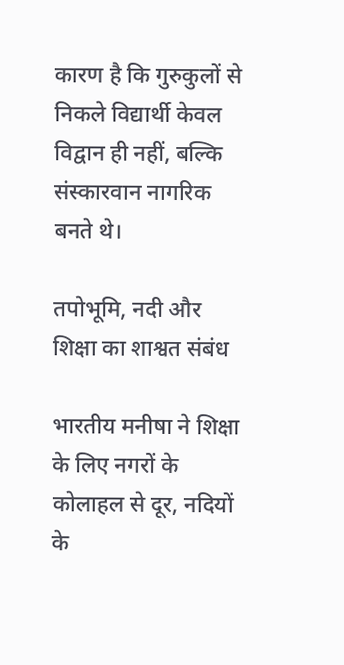कारण है कि गुरुकुलों से निकले विद्यार्थी केवल विद्वान ही नहीं, बल्कि संस्कारवान नागरिक बनते थे।

तपोभूमि, नदी और शिक्षा का शाश्वत संबंध

भारतीय मनीषा ने शिक्षा के लिए नगरों के कोलाहल से दूर, नदियों के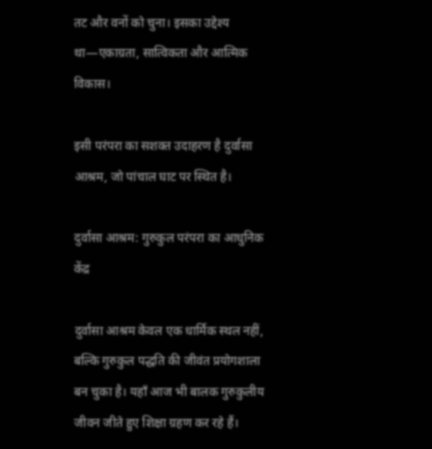तट और वनों को चुना। इसका उद्देश्य था—एकाग्रता, सात्विकता और आत्मिक विकास।

इसी परंपरा का सशक्त उदाहरण है दुर्वासा आश्रम, जो पांचाल घाट पर स्थित है।

दुर्वासा आश्रम: गुरुकुल परंपरा का आधुनिक केंद्र

दुर्वासा आश्रम केवल एक धार्मिक स्थल नहीं, बल्कि गुरुकुल पद्धति की जीवंत प्रयोगशाला बन चुका है। यहाँ आज भी बालक गुरुकुलीय जीवन जीते हुए शिक्षा ग्रहण कर रहे हैं।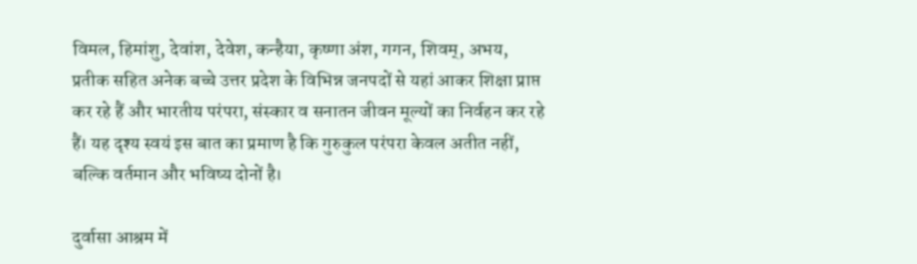विमल, हिमांशु, देवांश, देवेश, कन्हैया, कृष्णा अंश, गगन, शिवम्, अभय, प्रतीक सहित अनेक बच्चे उत्तर प्रदेश के विभिन्न जनपदों से यहां आकर शिक्षा प्राप्त कर रहे हैं और भारतीय परंपरा, संस्कार व सनातन जीवन मूल्यों का निर्वहन कर रहे हैं। यह दृश्य स्वयं इस बात का प्रमाण है कि गुरुकुल परंपरा केवल अतीत नहीं, बल्कि वर्तमान और भविष्य दोनों है।

दुर्वासा आश्रम में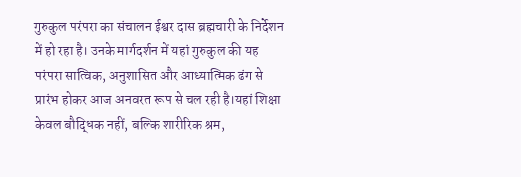गुरुकुल परंपरा का संचालन ईश्वर दास ब्रह्मचारी के निर्देशन में हो रहा है। उनके मार्गदर्शन में यहां गुरुकुल की यह परंपरा सात्विक, अनुशासित और आध्यात्मिक ढंग से प्रारंभ होकर आज अनवरत रूप से चल रही है।यहां शिक्षा केवल बौद्धिक नहीं, बल्कि शारीरिक श्रम,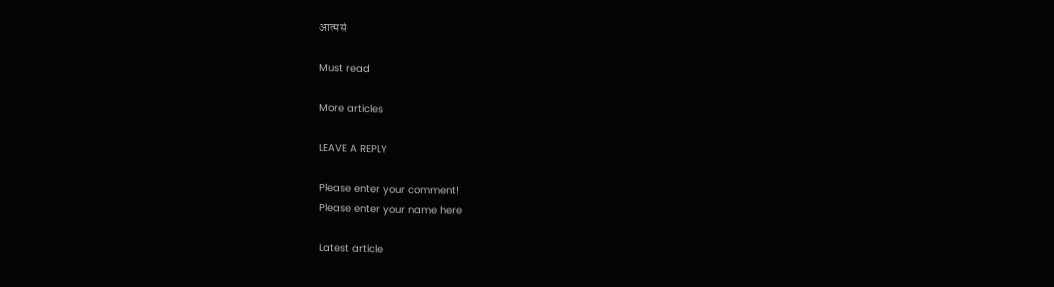आत्मसं

Must read

More articles

LEAVE A REPLY

Please enter your comment!
Please enter your name here

Latest article